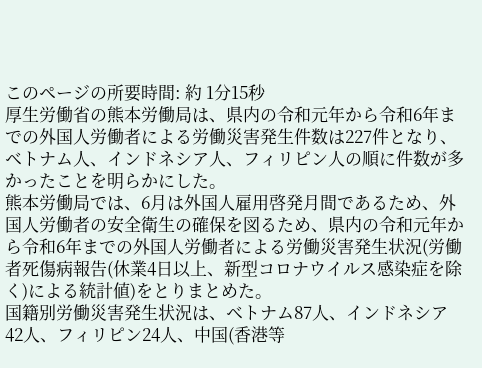このページの所要時間: 約 1分15秒
厚生労働省の熊本労働局は、県内の令和元年から令和6年までの外国人労働者による労働災害発生件数は227件となり、ベトナム人、インドネシア人、フィリピン人の順に件数が多かったことを明らかにした。
熊本労働局では、6月は外国人雇用啓発月間であるため、外国人労働者の安全衛生の確保を図るため、県内の令和元年から令和6年までの外国人労働者による労働災害発生状況(労働者死傷病報告(休業4日以上、新型コロナウイルス感染症を除く)による統計値)をとりまとめた。
国籍別労働災害発生状況は、ベトナム87人、インドネシア42人、フィリピン24人、中国(香港等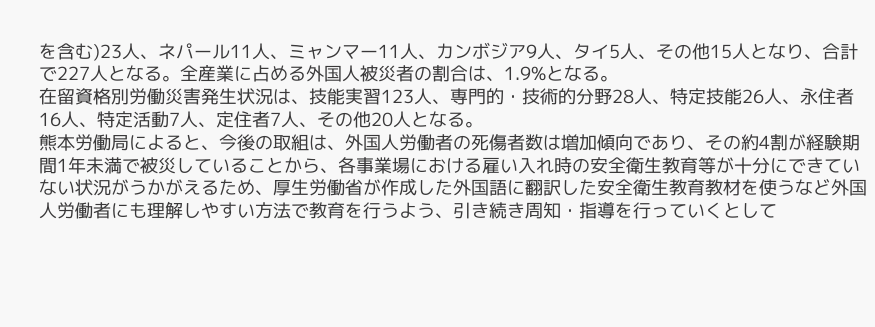を含む)23人、ネパール11人、ミャンマー11人、カンボジア9人、タイ5人、その他15人となり、合計で227人となる。全産業に占める外国人被災者の割合は、1.9%となる。
在留資格別労働災害発生状況は、技能実習123人、専門的・技術的分野28人、特定技能26人、永住者16人、特定活動7人、定住者7人、その他20人となる。
熊本労働局によると、今後の取組は、外国人労働者の死傷者数は増加傾向であり、その約4割が経験期間1年未満で被災していることから、各事業場における雇い入れ時の安全衛生教育等が十分にできていない状況がうかがえるため、厚生労働省が作成した外国語に翻訳した安全衛生教育教材を使うなど外国人労働者にも理解しやすい方法で教育を行うよう、引き続き周知・指導を行っていくとして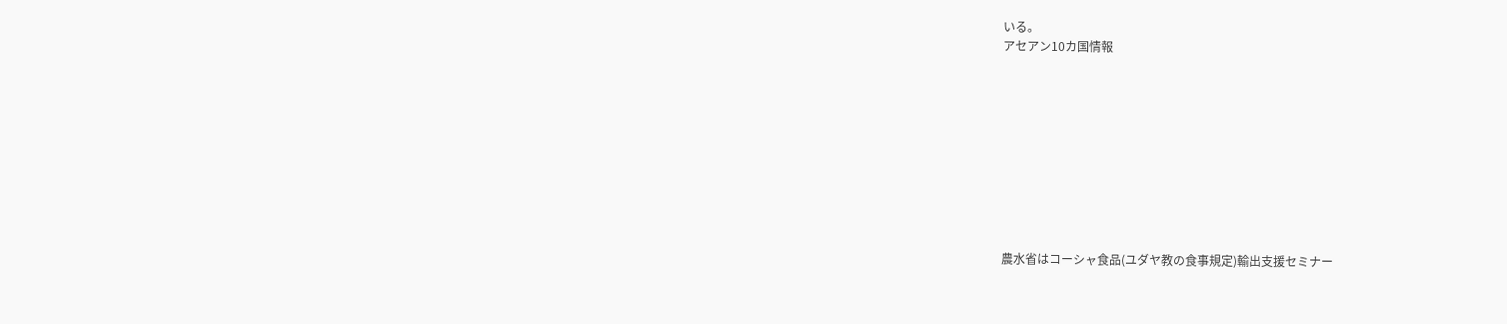いる。
アセアン10カ国情報










農水省はコーシャ食品(ユダヤ教の食事規定)輸出支援セミナー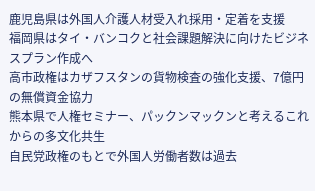鹿児島県は外国人介護人材受入れ採用・定着を支援
福岡県はタイ・バンコクと社会課題解決に向けたビジネスプラン作成へ
高市政権はカザフスタンの貨物検査の強化支援、7億円の無償資金協力
熊本県で人権セミナー、パックンマックンと考えるこれからの多文化共生
自民党政権のもとで外国人労働者数は過去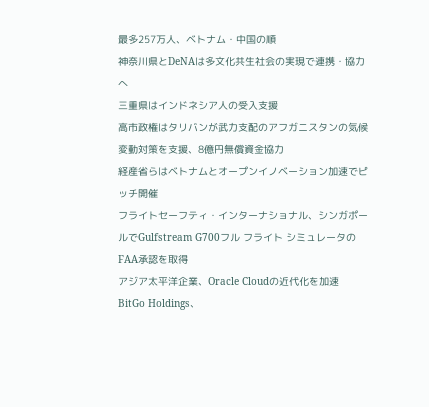最多257万人、ベトナム・中国の順
神奈川県とDeNAは多文化共生社会の実現で連携・協力へ
三重県はインドネシア人の受入支援
高市政権はタリバンが武力支配のアフガニスタンの気候変動対策を支援、8億円無償資金協力
経産省らはベトナムとオープンイノベーション加速でピッチ開催
フライトセーフティ・インターナショナル、シンガポールでGulfstream G700フル フライト シミュレータのFAA承認を取得
アジア太平洋企業、Oracle Cloudの近代化を加速
BitGo Holdings、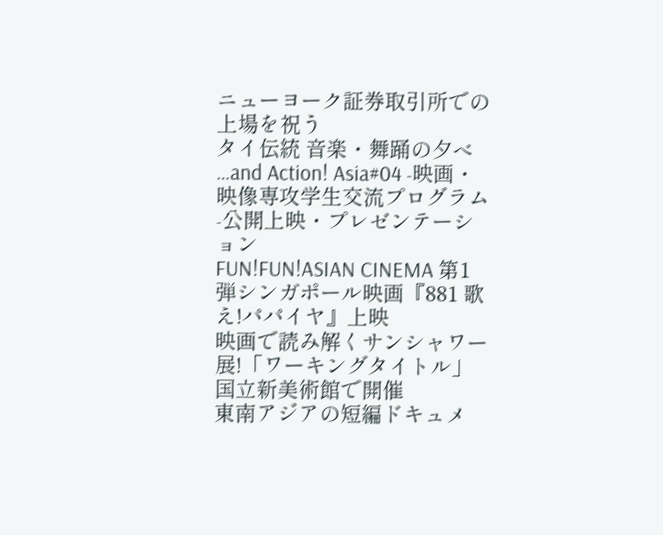ニューヨーク証券取引所での上場を祝う
タイ伝統 音楽・舞踊の夕べ
…and Action! Asia#04 -映画・映像専攻学生交流プログラム-公開上映・プレゼンテーション
FUN!FUN!ASIAN CINEMA 第1弾シンガポール映画『881 歌え!パパイヤ』上映
映画で読み解くサンシャワー展!「ワーキングタイトル」国立新美術館で開催
東南アジアの短編ドキュメ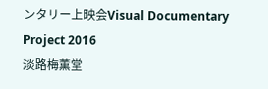ンタリー上映会Visual Documentary Project 2016
淡路梅薫堂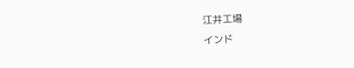江井工場
インド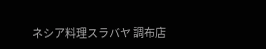ネシア料理スラバヤ 調布店